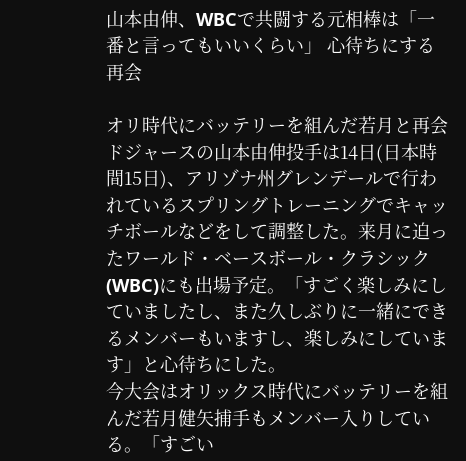山本由伸、WBCで共闘する元相棒は「一番と言ってもいいくらい」 心待ちにする再会

オリ時代にバッテリーを組んだ若月と再会
ドジャースの山本由伸投手は14日(日本時間15日)、アリゾナ州グレンデールで行われているスプリングトレーニングでキャッチボールなどをして調整した。来月に迫ったワールド・ベースボール・クラシック(WBC)にも出場予定。「すごく楽しみにしていましたし、また久しぶりに一緒にできるメンバーもいますし、楽しみにしています」と心待ちにした。
今大会はオリックス時代にバッテリーを組んだ若月健矢捕手もメンバー入りしている。「すごい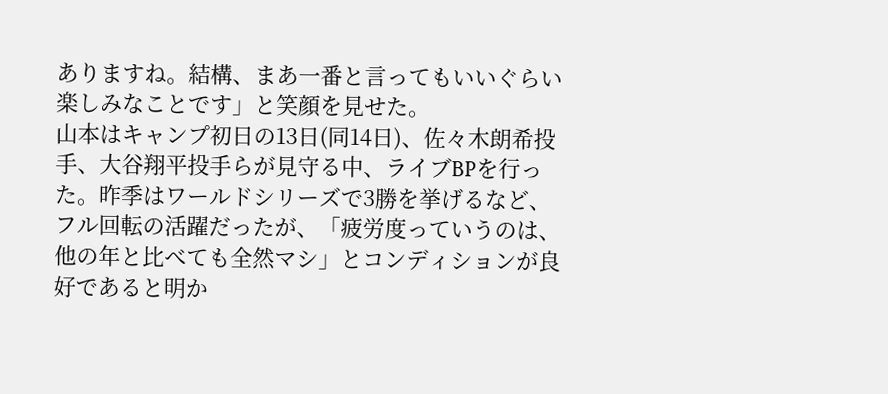ありますね。結構、まあ一番と言ってもいいぐらい楽しみなことです」と笑顔を見せた。
山本はキャンプ初日の13日(同14日)、佐々木朗希投手、大谷翔平投手らが見守る中、ライブBPを行った。昨季はワールドシリーズで3勝を挙げるなど、フル回転の活躍だったが、「疲労度っていうのは、他の年と比べても全然マシ」とコンディションが良好であると明か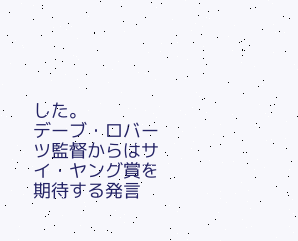した。
デーブ・ロバーツ監督からはサイ・ヤング賞を期待する発言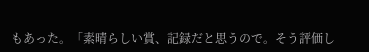もあった。「素晴らしい賞、記録だと思うので。そう評価し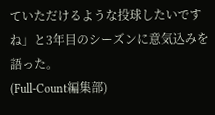ていただけるような投球したいですね」と3年目のシーズンに意気込みを語った。
(Full-Count編集部)